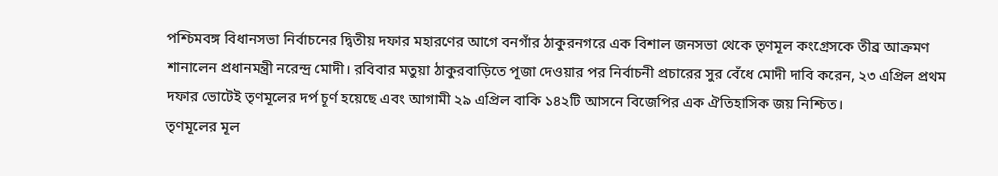পশ্চিমবঙ্গ বিধানসভা নির্বাচনের দ্বিতীয় দফার মহারণের আগে বনগাঁর ঠাকুরনগরে এক বিশাল জনসভা থেকে তৃণমূল কংগ্রেসকে তীব্র আক্রমণ শানালেন প্রধানমন্ত্রী নরেন্দ্র মোদী। রবিবার মতুয়া ঠাকুরবাড়িতে পূজা দেওয়ার পর নির্বাচনী প্রচারের সুর বেঁধে মোদী দাবি করেন, ২৩ এপ্রিল প্রথম দফার ভোটেই তৃণমূলের দর্প চূর্ণ হয়েছে এবং আগামী ২৯ এপ্রিল বাকি ১৪২টি আসনে বিজেপির এক ঐতিহাসিক জয় নিশ্চিত।
তৃণমূলের মূল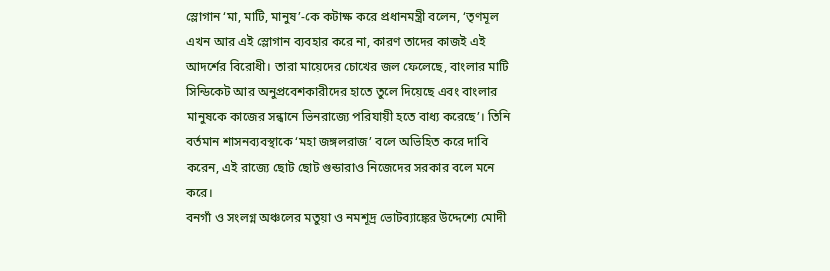স্লোগান ‘মা, মাটি, মানুষ’-কে কটাক্ষ করে প্রধানমন্ত্রী বলেন, ‘তৃণমূল এখন আর এই স্লোগান ব্যবহার করে না, কারণ তাদের কাজই এই আদর্শের বিরোধী। তারা মায়েদের চোখের জল ফেলেছে, বাংলার মাটি সিন্ডিকেট আর অনুপ্রবেশকারীদের হাতে তুলে দিয়েছে এবং বাংলার মানুষকে কাজের সন্ধানে ভিনরাজ্যে পরিযায়ী হতে বাধ্য করেছে’। তিনি বর্তমান শাসনব্যবস্থাকে ‘মহা জঙ্গলরাজ’ বলে অভিহিত করে দাবি করেন, এই রাজ্যে ছোট ছোট গুন্ডারাও নিজেদের সরকার বলে মনে করে।
বনগাঁ ও সংলগ্ন অঞ্চলের মতুয়া ও নমশূদ্র ভোটব্যাঙ্কের উদ্দেশ্যে মোদী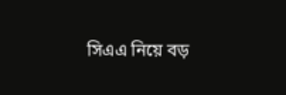সিএএ নিয়ে বড়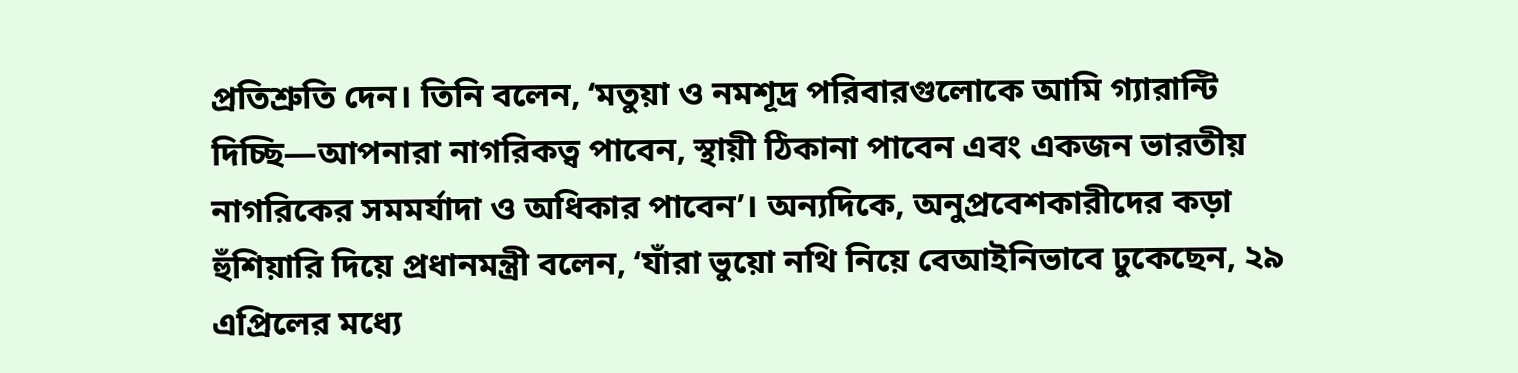প্রতিশ্রুতি দেন। তিনি বলেন, ‘মতুয়া ও নমশূদ্র পরিবারগুলোকে আমি গ্যারান্টি দিচ্ছি—আপনারা নাগরিকত্ব পাবেন, স্থায়ী ঠিকানা পাবেন এবং একজন ভারতীয় নাগরিকের সমমর্যাদা ও অধিকার পাবেন’। অন্যদিকে, অনুপ্রবেশকারীদের কড়া হুঁশিয়ারি দিয়ে প্রধানমন্ত্রী বলেন, ‘যাঁরা ভুয়ো নথি নিয়ে বেআইনিভাবে ঢুকেছেন, ২৯ এপ্রিলের মধ্যে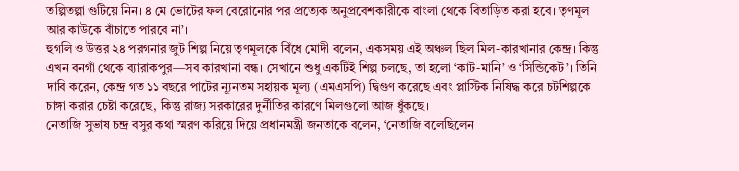তল্পিতল্পা গুটিয়ে নিন। ৪ মে ভোটের ফল বেরোনোর পর প্রত্যেক অনুপ্রবেশকারীকে বাংলা থেকে বিতাড়িত করা হবে। তৃণমূল আর কাউকে বাঁচাতে পারবে না’।
হুগলি ও উত্তর ২৪ পরগনার জুট শিল্প নিয়ে তৃণমূলকে বিঁধে মোদী বলেন, একসময় এই অঞ্চল ছিল মিল-কারখানার কেন্দ্র। কিন্তু এখন বনগাঁ থেকে ব্যারাকপুর—সব কারখানা বন্ধ। সেখানে শুধু একটিই শিল্প চলছে, তা হলো ‘কাট-মানি’ ও ‘সিন্ডিকেট’। তিনি দাবি করেন, কেন্দ্র গত ১১ বছরে পাটের ন্যূনতম সহায়ক মূল্য (এমএসপি) দ্বিগুণ করেছে এবং প্লাস্টিক নিষিদ্ধ করে চটশিল্পকে চাঙ্গা করার চেষ্টা করেছে, কিন্তু রাজ্য সরকারের দুর্নীতির কারণে মিলগুলো আজ ধুঁকছে।
নেতাজি সুভাষ চন্দ্র বসুর কথা স্মরণ করিয়ে দিয়ে প্রধানমন্ত্রী জনতাকে বলেন, ‘নেতাজি বলেছিলেন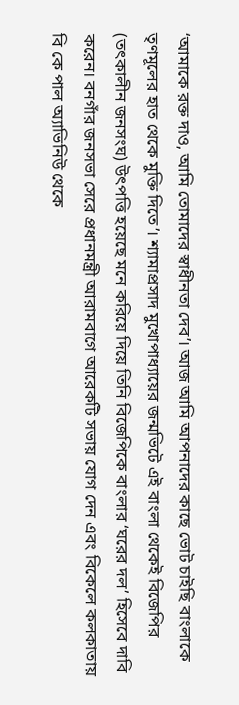‘আমাকে রক্ত দাও, আমি তোমাদের স্বাধীনতা দেব’। আজ আমি আপনাদের কাছে ভোট চাইছি বাংলাকে তৃণমূলের হাত থেকে মুক্তি দিতে’। শ্যামাপ্রসাদ মুখোপাধ্যায়ের জন্মভিটে এই বাংলা থেকেই বিজেপির (তৎকালীন জনসংঘ) উৎপত্তি হয়েছে মনে করিয়ে দিয়ে তিনি বিজেপিকে বাংলার ‘ঘরের দল’ হিসেবে দাবি করেন। বনগাঁর জনসভা সেরে প্রধানমন্ত্রী আরামবাগে আরেকটি সভায় যোগ দেন এবং বিকেলে কলকাতায় বি কে পাল অ্যাভিনিউ থেকে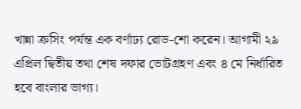খান্না ক্রসিং পর্যন্ত এক বর্ণাঢ্য রোড-শো করেন। আগামী ২৯ এপ্রিল দ্বিতীয় তথা শেষ দফার ভোটগ্রহণ এবং ৪ মে নির্ধারিত হবে বাংলার ভাগ্য।